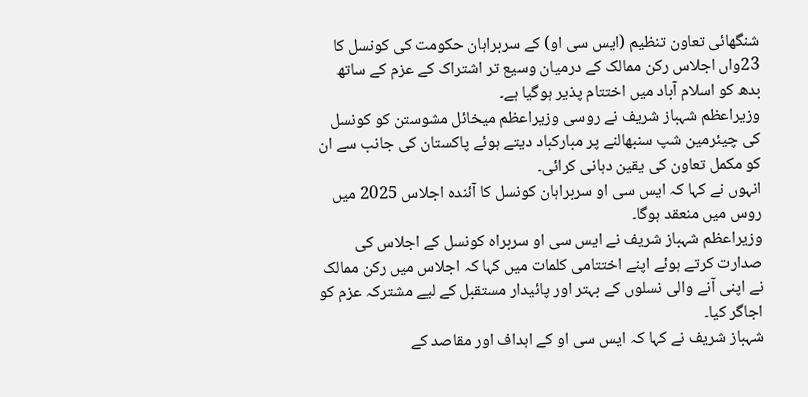شنگھائی تعاون تنظیم (ایس سی او) کے سربراہان حکومت کی کونسل کا 23واں اجلاس رکن ممالک کے درمیان وسیع تر اشتراک کے عزم کے ساتھ بدھ کو اسلام آباد میں اختتام پذیر ہوگیا ہے۔
وزیراعظم شہباز شریف نے روسی وزیراعظم میخائل مشوستن کو کونسل کی چیئرمین شپ سنبھالنے پر مبارکباد دیتے ہوئے پاکستان کی جانب سے ان کو مکمل تعاون کی یقین دہانی کرائی۔
انہوں نے کہا کہ ایس سی او سربراہان کونسل کا آئندہ اجلاس 2025 میں روس میں منعقد ہوگا۔
وزیراعظم شہباز شریف نے ایس سی او سربراہ کونسل کے اجلاس کی صدارت کرتے ہوئے اپنے اختتامی کلمات میں کہا کہ اجلاس میں رکن ممالک نے اپنی آنے والی نسلوں کے بہتر اور پائیدار مستقبل کے لیے مشترکہ عزم کو اجاگر کیا۔
شہباز شریف نے کہا کہ ایس سی او کے اہداف اور مقاصد کے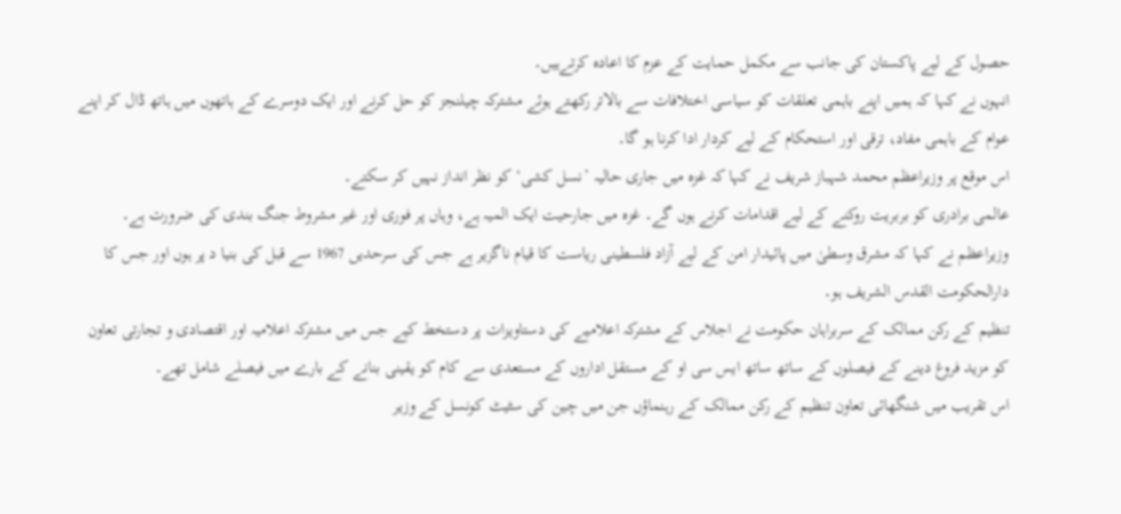حصول کے لیے پاکستان کی جانب سے مکمل حمایت کے عزم کا اعادہ کرتےہیں۔
انہوں نے کہا کہ ہمیں اپنے باہمی تعلقات کو سیاسی اختلافات سے بالاتر رکھتے ہوئے مشترکہ چیلنجز کو حل کرنے اور ایک دوسرے کے ہاتھوں میں ہاتھ ڈال کر اپنے عوام کے باہمی مفاد، ترقی اور استحکام کے لیے کردار ادا کرنا ہو گا۔
اس موقع پر وزیراعظم محمد شہباز شریف نے کہا کہ غزہ میں جاری حالیہ ’نسل کشی‘ کو نظر انداز نہیں کر سکتے۔
عالمی برادری کو بربریت روکنے کے لیے اقدامات کرنے ہوں گے۔ غزہ میں جارحیت ایک المیہ ہے، وہاں پر فوری اور غیر مشروط جنگ بندی کی ضرورت ہے۔
وزیراعظم نے کہا کہ مشرق وسطیٰ میں پائیدار امن کے لیے آزاد فلسطینی ریاست کا قیام ناگزیر ہے جس کی سرحدیں 1967 سے قبل کی بنیا د پر ہوں اور جس کا دارالحکومت القدس الشریف ہو۔
تنظیم کے رکن ممالک کے سربراہان حکومت نے اجلاس کے مشترکہ اعلامیے کی دستاویزات پر دستخط کیے جس میں مشترکہ اعلامیہ اور اقتصادی و تجارتی تعاون کو مزید فروغ دینے کے فیصلوں کے ساتھ ساتھ ایس سی او کے مستقل اداروں کے مستعدی سے کام کو یقینی بنانے کے بارے میں فیصلے شامل تھے۔
اس تقریب میں شنگھائی تعاون تنظیم کے رکن ممالک کے رہنماؤں جن میں چین کی سٹیٹ کونسل کے وزیر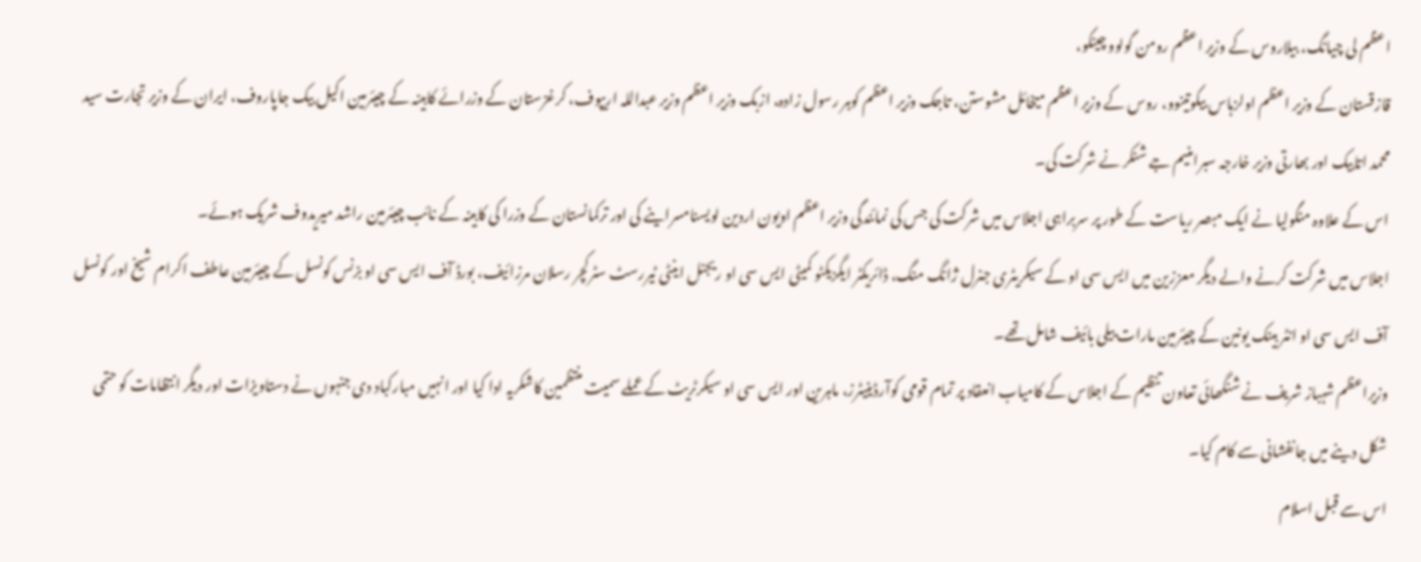اعظم لی چیانگ، بیلاروس کے وزیر اعظم رومن گولوو چینکو،
قازقستان کے وزیر اعظم اولزہاس بیکوتینوو، روس کے وزیر اعظم میخائل مشوستن، تاجک وزیر اعظم کوہر رسول زادہ، ازبک وزیر اعظم وزیر عبداللہ اریپوف، کرغزستان کے وزرائے کابینہ کے چیئرمین اکیل بیک جاپاروف، ایران کے وزیر تجارت سید محمد اتابیک اور بھارتی وزیر خارجہ سبرامنیم جے شنکر نے شرکت کی۔
اس کے علاوہ منگولیا نے ایک مبصر ریاست کے طور پر سربراہی اجلاس میں شرکت کی جس کی نمائندگی وزیر اعظم اويون اردين لويسنامسراينے کی اور ترکمانستان کے وزرا کی کابینہ کے نائب چیئرمین راشد میریدوف شریک ہوئے۔
اجلاس میں شرکت کرنے والے دیگر معززین میں ایس سی او کے سیکریٹری جنرل ژانگ منگ، ڈائریکٹر ایگزیکٹو کمیٹی ایس سی او ریجنل اینٹی ٹیررسٹ سٹرکچر رسلان مرزائیف، بورڈ آف ایس سی او بزنس کونسل کے چیئرمین عاطف اکرام شیخ اور کونسل آف ایس سی او انٹر بینک یونین کے چیئرمین مارات ییلی بائیف شامل تھے۔
وزیراعظم شہباز شریف نے شنگھائی تعاون تنظیم کے اجلاس کے کامیاب انعقاد پر تمام قومی کوآرڈینیٹرز، ماہرین اور ایس سی او سیکرٹریٹ کے عملے سمیت منتظمین کاشکریہ ادا کیا اور انہیں مبارکباد دی جنہوں نے دستاویزات اور دیگر انتظامات کو حتمی شکل دینے میں جانفشانی سے کام کیا۔
اس سے قبل اسلام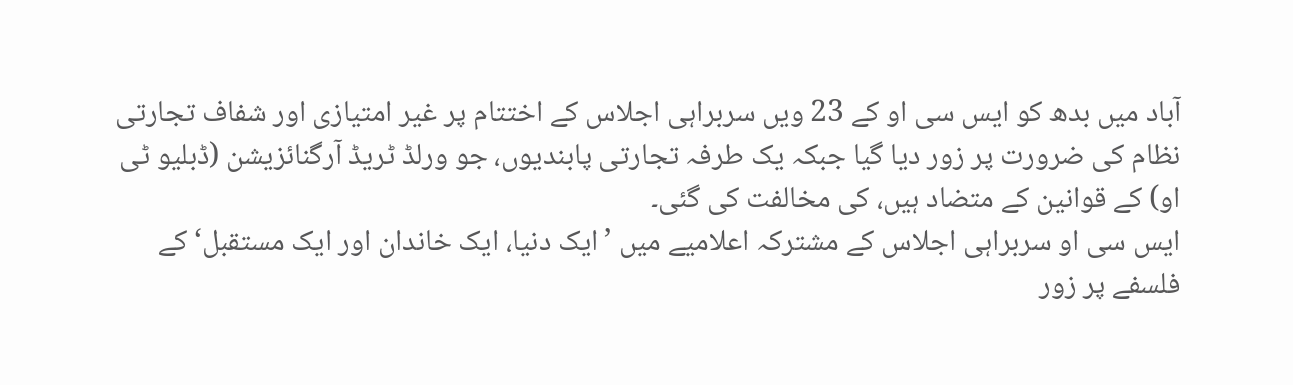آباد میں بدھ کو ایس سی او کے 23 ویں سربراہی اجلاس کے اختتام پر غیر امتیازی اور شفاف تجارتی نظام کی ضرورت پر زور دیا گیا جبکہ یک طرفہ تجارتی پابندیوں، جو ورلڈ ٹریڈ آرگنائزیشن (ڈبلیو ٹی او) کے قوانین کے متضاد ہیں، کی مخالفت کی گئی۔
ایس سی او سربراہی اجلاس کے مشترکہ اعلامیے میں ’ایک دنیا، ایک خاندان اور ایک مستقبل‘ کے فلسفے پر زور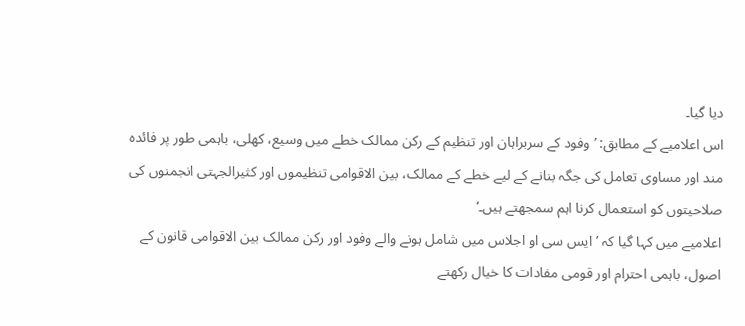دیا گیا۔
اس اعلامیے کے مطابق: ’وفود کے سربراہان اور تنظیم کے رکن ممالک خطے میں وسیع، کھلی، باہمی طور پر فائدہ مند اور مساوی تعامل کی جگہ بنانے کے لیے خطے کے ممالک، بین الاقوامی تنظیموں اور کثیرالجہتی انجمنوں کی صلاحیتوں کو استعمال کرنا اہم سمجھتے ہیں۔‘
اعلامیے میں کہا گیا کہ ’ایس سی او اجلاس میں شامل ہونے والے وفود اور رکن ممالک بین الاقوامی قانون کے اصول، باہمی احترام اور قومی مفادات کا خیال رکھتے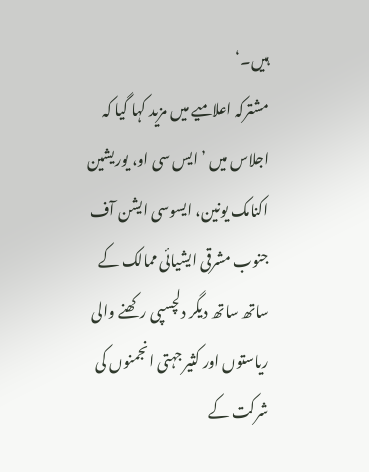ہیں۔‘
مشترکہ اعلامیے میں مزید کہا گیا کہ اجلاس میں ’ایس سی او، یوریشین اکنامک یونین، ایسوسی ایشن آف جنوب مشرقی ایشیائی ممالک کے ساتھ ساتھ دیگر دلچسپی رکھنے والی ریاستوں اور کثیر جہتی انجمنوں کی شرکت کے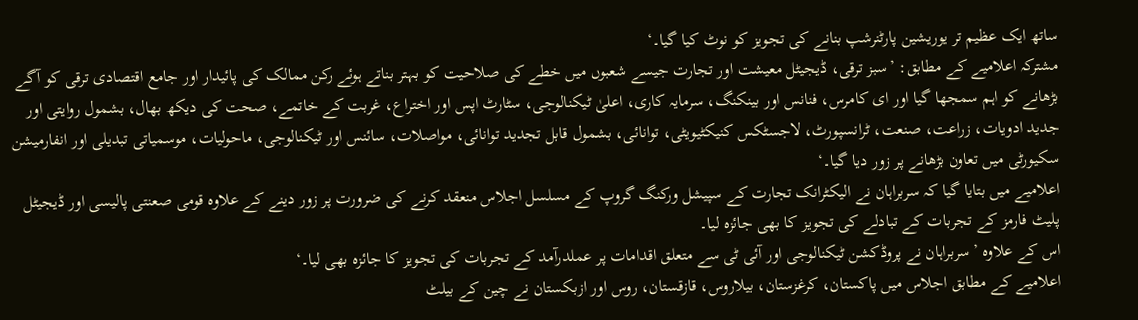ساتھ ایک عظیم تر یوریشین پارٹنرشپ بنانے کی تجویز کو نوٹ کیا گیا۔‘
مشترکہ اعلامیے کے مطابق: ’سبز ترقی، ڈیجیٹل معیشت اور تجارت جیسے شعبوں میں خطے کی صلاحیت کو بہتر بناتے ہوئے رکن ممالک کی پائیدار اور جامع اقتصادی ترقی کو آگے بڑھانے کو اہم سمجھا گیا اور ای کامرس، فنانس اور بینکنگ، سرمایہ کاری، اعلیٰ ٹیکنالوجی، سٹارٹ اپس اور اختراع، غربت کے خاتمے، صحت کی دیکھ بھال، بشمول روایتی اور جدید ادویات، زراعت، صنعت، ٹرانسپورٹ، لاجسٹکس کنیکٹیویٹی، توانائی، بشمول قابل تجدید توانائی، مواصلات، سائنس اور ٹیکنالوجی، ماحولیات، موسمیاتی تبدیلی اور انفارمیشن سکیورٹی میں تعاون بڑھانے پر زور دیا گیا۔‘
اعلامیے میں بتایا گیا کہ سربراہان نے الیکٹرانک تجارت کے سپیشل ورکنگ گروپ کے مسلسل اجلاس منعقد کرنے کی ضرورت پر زور دینے کے علاوہ قومی صعنتی پالیسی اور ڈیجیٹل پلیٹ فارمز کے تجربات کے تبادلے کی تجویز کا بھی جائزہ لیا۔
اس کے علاوہ ’سربراہان نے پروڈکشن ٹیکنالوجی اور آئی ٹی سے متعلق اقدامات پر عملدرآمد کے تجربات کی تجویز کا جائزہ بھی لیا۔‘
اعلامیے کے مطابق اجلاس میں پاکستان، کرغزستان، بیلاروس، قازقستان، روس اور ازبکستان نے چین کے بیلٹ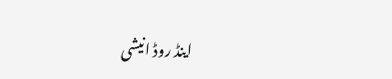اینڈ روڈ انیشی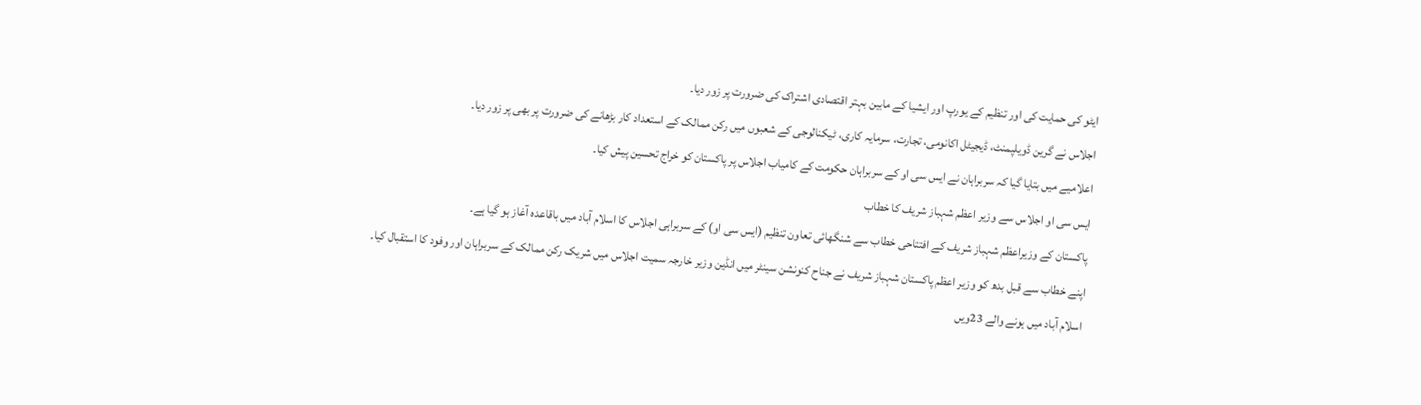ایٹو کی حمایت کی اور تنظیم کے یورپ اور ایشیا کے مابین بہتر اقتصادی اشتراک کی ضرورت پر زور دیا۔
اجلاس نے گرین ڈویلپمنٹ، ڈیجیٹل اکانومی، تجارت، سرمایہ کاری، ٹیکنالوجی کے شعبوں میں رکن ممالک کے استعداد کار بڑھانے کی ضرورت پر بھی پر زور دیا۔
اعلامیے میں بتایا گیا کہ سربراہان نے ایس سی او کے سربراہان حکومت کے کامیاب اجلاس پر پاکستان کو خراج تحسین پیش کیا۔
ایس سی او اجلاس سے وزیر اعظم شہباز شریف کا خطاب
پاکستان کے وزیراعظم شہباز شریف کے افتتاحی خطاب سے شنگھائی تعاون تنظیم (ایس سی او) کے سربراہی اجلاس کا اسلام آباد میں باقاعدہ آغاز ہو گیا ہے۔
اپنے خطاب سے قبل بدھ کو وزیر اعظم پاکستان شہباز شریف نے جناح کنونشن سینٹر میں انڈین وزیر خارجہ سمیت اجلاس میں شریک رکن ممالک کے سربراہان اور وفود کا استقبال کیا۔
اسلام آباد میں ہونے والے 23ویں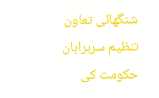شنگھائی تعاون تنظیم سربراہان حکومت کی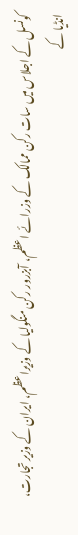کونسل کے اجلاس میں سات رکن ممالک کے وزرائے اعظم، آبزرور رکن منگولیا کے وزیراعظم، ایران کے وزیر تجارت، انڈیا کے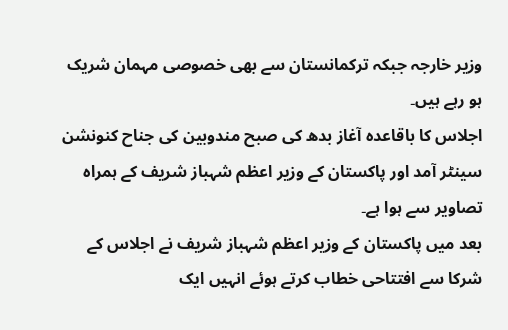وزیر خارجہ جبکہ ترکمانستان سے بھی خصوصی مہمان شریک ہو رہے ہیں۔
اجلاس کا باقاعدہ آغاز بدھ کی صبح مندوبین کی جناح کنونشن سینٹر آمد اور پاکستان کے وزیر اعظم شہباز شریف کے ہمراہ تصاویر سے ہوا ہے۔
بعد میں پاکستان کے وزیر اعظم شہباز شریف نے اجلاس کے شرکا سے افتتاحی خطاب کرتے ہوئے انہیں ایک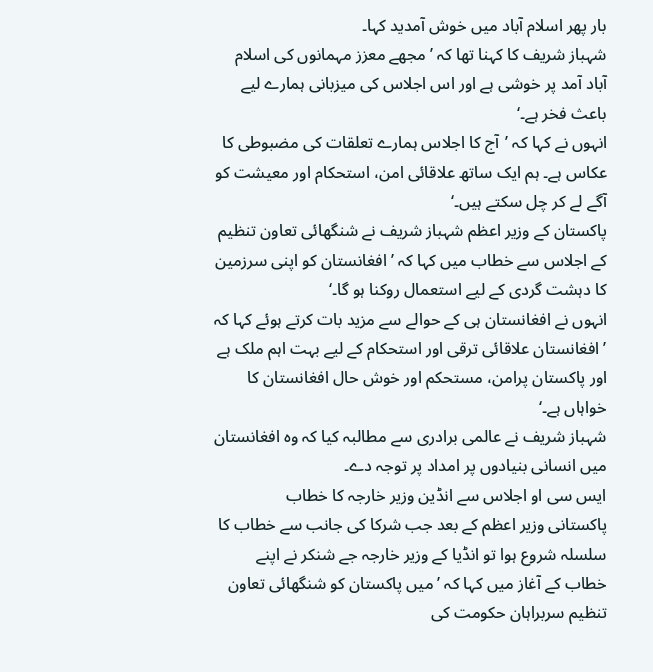بار پھر اسلام آباد میں خوش آمدید کہا۔
شہباز شریف کا کہنا تھا کہ ’مجھے معزز مہمانوں کی اسلام آباد آمد پر خوشی ہے اور اس اجلاس کی میزبانی ہمارے لیے باعث فخر ہے۔‘
انہوں نے کہا کہ ’آج کا اجلاس ہمارے تعلقات کی مضبوطی کا عکاس ہے۔ ہم ایک ساتھ علاقائی امن، استحکام اور معیشت کو آگے لے کر چل سکتے ہیں۔‘
پاکستان کے وزیر اعظم شہباز شریف نے شنگھائی تعاون تنظیم کے اجلاس سے خطاب میں کہا کہ ’افغانستان کو اپنی سرزمین کا دہشت گردی کے لیے استعمال روکنا ہو گا۔‘
انہوں نے افغانستان ہی کے حوالے سے مزید بات کرتے ہوئے کہا کہ ’افغانستان علاقائی ترقی اور استحکام کے لیے بہت اہم ملک ہے اور پاکستان پرامن، مستحکم اور خوش حال افغانستان کا خواہاں ہے۔‘
شہباز شریف نے عالمی برادری سے مطالبہ کیا کہ وہ افغانستان میں انسانی بنیادوں پر امداد پر توجہ دے۔
ایس سی او اجلاس سے انڈین وزیر خارجہ کا خطاب
پاکستانی وزیر اعظم کے بعد جب شرکا کی جانب سے خطاب کا سلسلہ شروع ہوا تو انڈیا کے وزیر خارجہ جے شنکر نے اپنے خطاب کے آغاز میں کہا کہ ’میں پاکستان کو شنگھائی تعاون تنظیم سربراہان حکومت کی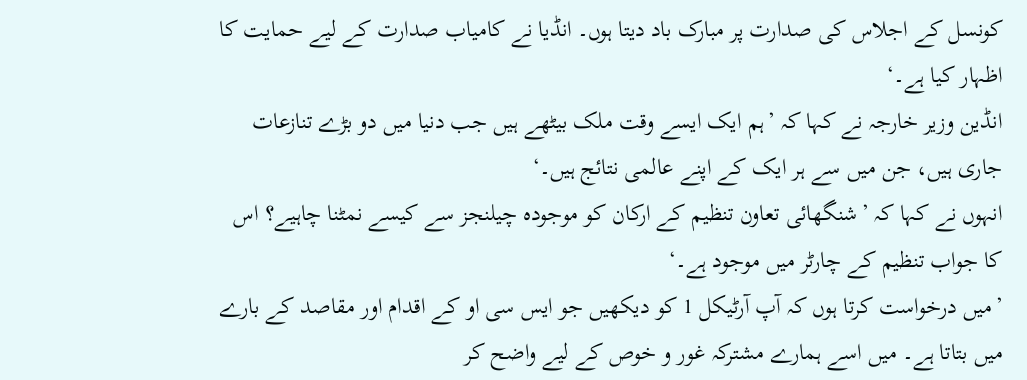کونسل کے اجلاس کی صدارت پر مبارک باد دیتا ہوں۔ انڈیا نے کامیاب صدارت کے لیے حمایت کا اظہار کیا ہے۔‘
انڈین وزیر خارجہ نے کہا کہ ’ہم ایک ایسے وقت ملک بیٹھے ہیں جب دنیا میں دو بڑے تنازعات جاری ہیں، جن میں سے ہر ایک کے اپنے عالمی نتائج ہیں۔‘
انہوں نے کہا کہ ’شنگھائی تعاون تنظیم کے ارکان کو موجودہ چیلنجز سے کیسے نمٹنا چاہیے؟ اس کا جواب تنظیم کے چارٹر میں موجود ہے۔‘
’میں درخواست کرتا ہوں کہ آپ آرٹیکل 1 کو دیکھیں جو ایس سی او کے اقدام اور مقاصد کے بارے میں بتاتا ہے۔ میں اسے ہمارے مشترکہ غور و خوص کے لیے واضح کر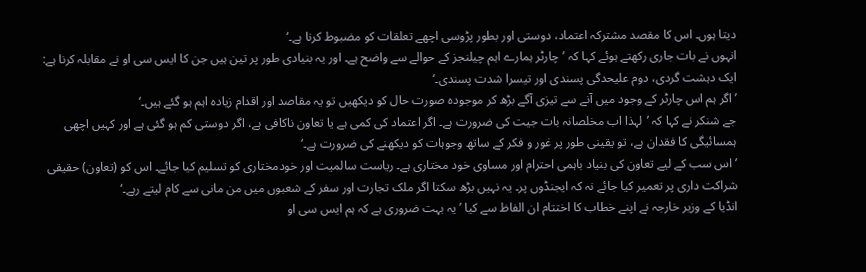دیتا ہوں۔ اس کا مقصد مشترکہ اعتماد، دوستی اور بطور پڑوسی اچھے تعلقات کو مضبوط کرنا ہے۔‘
انہوں نے بات جاری رکھتے ہوئے کہا کہ ’چارٹر ہمارے اہم چیلنجز کے حوالے سے واضح ہے۔ اور یہ بنیادی طور پر تین ہیں جن کا ایس سی او نے مقابلہ کرنا ہے: ایک دہشت گردی، دوم علیحدگی پسندی اور تیسرا شدت پسندی۔‘
’اگر ہم اس چارٹر کے وجود میں آنے سے تیزی آگے بڑھ کر موجودہ صورت حال کو دیکھیں تو یہ مقاصد اور اقدام زیادہ اہم ہو گئے ہیں۔‘
جے شنکر نے کہا کہ ’لہذا اب مخلصانہ بات جیت کی ضرورت ہے۔ اگر اعتماد کی کمی ہے یا تعاون ناکافی ہے، اگر دوستی کم ہو گئی ہے اور کہیں اچھی ہمسائیگی کا فقدان ہے، تو یقینی طور پر غور و فکر کے ساتھ وجوہات کو دیکھنے کی ضرورت ہے۔‘
’اس سب کے لیے تعاون کی بنیاد باہمی احترام اور مساوی خود مختاری ہے۔ ریاست سالمیت اور خودمختاری کو تسلیم کیا جائے۔ اس کو (تعاون) حقیقی شراکت داری پر تعمیر کیا جائے نہ کہ ایجنڈوں پر۔ یہ نہیں بڑھ سکتا اگر ملک تجارت اور سفر کے شعبوں میں من مانی سے کام لیتے رہے۔‘
انڈیا کے وزیر خارجہ نے اپنے خطاب کا اختتام ان الفاظ سے کیا ’یہ بہت ضروری ہے کہ ہم ایس سی او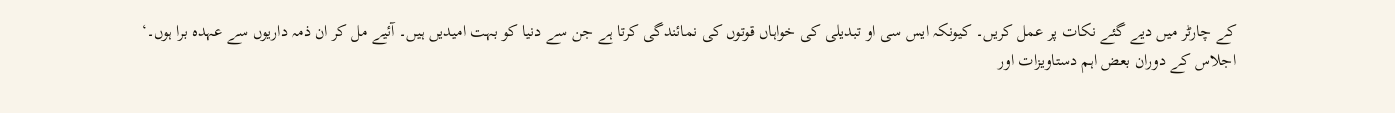کے چارٹر میں دیے گئے نکات پر عمل کریں۔ کیونکہ ایس سی او تبدیلی کی خواہاں قوتوں کی نمائندگی کرتا ہے جن سے دنیا کو بہت امیدیں ہیں۔ آئیے مل کر ان ذمہ داریوں سے عہدہ برا ہوں۔‘
اجلاس کے دوران بعض اہم دستاویزات اور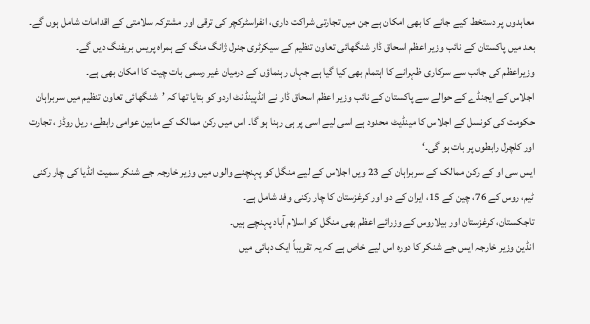معاہدوں پر دستخط کیے جانے کا بھی امکان ہے جن میں تجارتی شراکت داری، انفراسٹرکچر کی ترقی اور مشترکہ سلامتی کے اقدامات شامل ہوں گے۔
بعد میں پاکستان کے نائب وزیر اعظم اسحاق ڈار شنگھائی تعاون تنظیم کے سیکرٹری جنرل ژانگ منگ کے ہمراہ پریس بریفنگ دیں گے۔
وزیراعظم کی جانب سے سرکاری ظہرانے کا اہتمام بھی کیا گیا ہے جہاں رہنماؤں کے درمیان غیر رسمی بات چیت کا امکان بھی ہے۔
اجلاس کے ایجنڈے کے حوالے سے پاکستان کے نائب وزیر اعظم اسحاق ڈار نے انڈپینڈنٹ اردو کو بتایا تھا کہ ’شنگھائی تعاون تنظیم میں سربراہان حکومت کی کونسل کے اجلاس کا مینڈیٹ محدود ہے اسی لیے اسی پر ہی رہنا ہو گا۔ اس میں رکن ممالک کے مابین عوامی رابطے، ریل روڈز ، تجارت اور کلچرل رابطوں پر بات ہو گی۔‘
ایس سی او کے رکن ممالک کے سربراہان کے 23 ویں اجلاس کے لیے منگل کو پہنچنے والوں میں وزیر خارجہ جے شنکر سمیت انڈیا کی چار رکنی ٹیم، روس کے 76، چین کے 15، ایران کے دو اور کرغزستان کا چار رکنی وفد شامل ہے۔
تاجکستان، کرغزستان اور بیلاروس کے وزرائے اعظم بھی منگل کو اسلام آباد پہنچے ہیں۔
انڈین وزیر خارجہ ایس جے شنکر کا دورہ اس لیے خاص ہے کہ یہ تقریباً ایک دہائی میں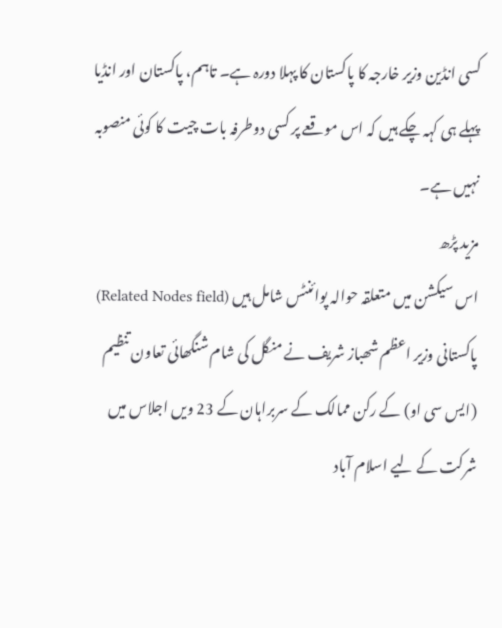کسی انڈین وزیر خارجہ کا پاکستان کا پہلا دورہ ہے۔ تاہم، پاکستان اور انڈیا پہلے ہی کہہ چکے ہیں کہ اس موقعے پر کسی دوطرفہ بات چیت کا کوئی منصوبہ نہیں ہے۔
مزید پڑھ
اس سیکشن میں متعلقہ حوالہ پوائنٹس شامل ہیں (Related Nodes field)
پاکستانی وزیر اعظم شھباز شریف نے منگل کی شام شنگھائی تعاون تنظیم (ایس سی او) کے رکن ممالک کے سربراہان کے 23 ویں اجلاس میں شرکت کے لیے اسلام آباد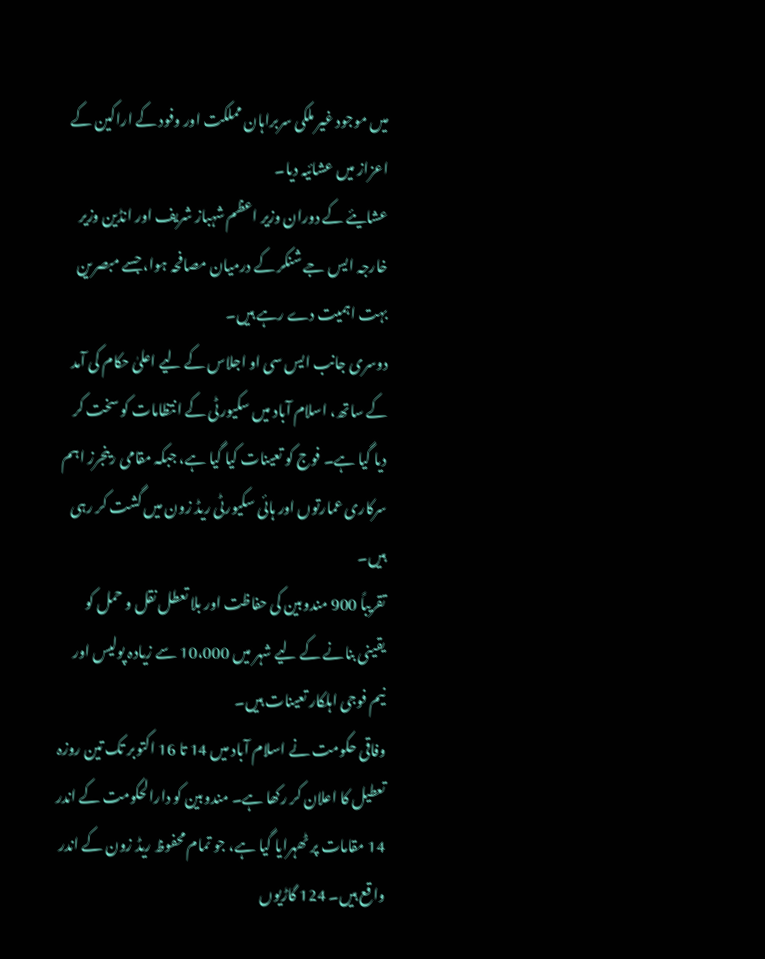میں موجود غیر ملکی سربراہان مملکت اور وفود کے اراکین کے اعزاز میں عشائیہ دیا۔
عشایئے کے دوران وزیر اعظم شہباز شریف اور انڈین وزیر خارجہ ایس جے شنکر کے درمیان مصافحہ ہوا، جسے مبصرین بہت اہمیت دے رہے ہیں۔
دوسری جانب ایس سی او اجلاس کے لیے اعلیٰ حکام کی آمد کے ساتھ، اسلام آباد میں سکیورٹی کے انتظامات کو سخت کر دیا گیا ہے۔ فوج کو تعینات کیا گیا ہے، جبکہ مقامی رینجرز اہم سرکاری عمارتوں اور ہائی سکیورٹی ریڈ زون میں گشت کر رہی ہیں۔
تقریباً 900 مندوبین کی حفاظت اور بلا تعطل نقل و حمل کو یقینی بنانے کے لیے شہر میں 10،000 سے زیادہ پولیس اور نیم فوجی اہلکار تعینات ہیں۔
وفاقی حکومت نے اسلام آباد میں 14 تا 16 اکتوبر تک تین روزہ تعطیل کا اعلان کر رکھا ہے۔ مندوبین کو دارالحکومت کے اندر 14 مقامات پر ٹھہرایا گیا ہے، جو تمام محفوظ ریڈ زون کے اندر واقع ہیں۔ 124 گاڑیوں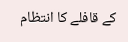کے قافلے کا انتظام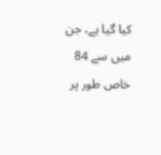کیا گیا ہے، جن میں سے 84 خاص طور پر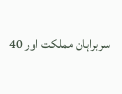سربراہان مملکت اور 40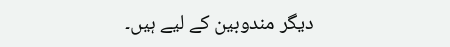دیگر مندوبین کے لیے ہیں۔